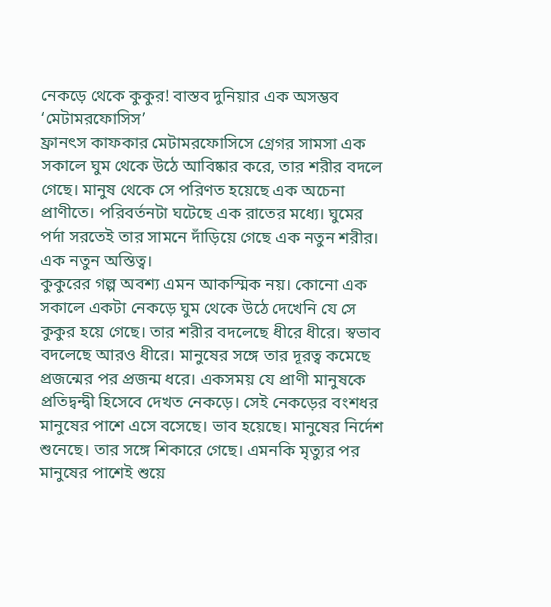নেকড়ে থেকে কুকুর! বাস্তব দুনিয়ার এক অসম্ভব ‘মেটামরফোসিস’
ফ্রানৎস কাফকার মেটামরফোসিসে গ্রেগর সামসা এক সকালে ঘুম থেকে উঠে আবিষ্কার করে, তার শরীর বদলে গেছে। মানুষ থেকে সে পরিণত হয়েছে এক অচেনা প্রাণীতে। পরিবর্তনটা ঘটেছে এক রাতের মধ্যে। ঘুমের পর্দা সরতেই তার সামনে দাঁড়িয়ে গেছে এক নতুন শরীর। এক নতুন অস্তিত্ব।
কুকুরের গল্প অবশ্য এমন আকস্মিক নয়। কোনো এক সকালে একটা নেকড়ে ঘুম থেকে উঠে দেখেনি যে সে কুকুর হয়ে গেছে। তার শরীর বদলেছে ধীরে ধীরে। স্বভাব বদলেছে আরও ধীরে। মানুষের সঙ্গে তার দূরত্ব কমেছে প্রজন্মের পর প্রজন্ম ধরে। একসময় যে প্রাণী মানুষকে প্রতিদ্বন্দ্বী হিসেবে দেখত নেকড়ে। সেই নেকড়ের বংশধর মানুষের পাশে এসে বসেছে। ভাব হয়েছে। মানুষের নির্দেশ শুনেছে। তার সঙ্গে শিকারে গেছে। এমনকি মৃত্যুর পর মানুষের পাশেই শুয়ে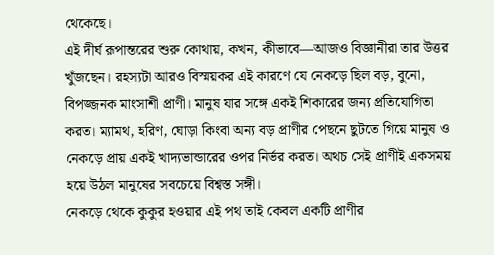থেকেছে।
এই দীর্ঘ রূপান্তরের শুরু কোথায়, কখন, কীভাবে—আজও বিজ্ঞানীরা তার উত্তর খুঁজছেন। রহস্যটা আরও বিস্ময়কর এই কারণে যে নেকড়ে ছিল বড়, বুনো, বিপজ্জনক মাংসাশী প্রাণী। মানুষ যার সঙ্গে একই শিকারের জন্য প্রতিযোগিতা করত। ম্যামথ, হরিণ, ঘোড়া কিংবা অন্য বড় প্রাণীর পেছনে ছুটতে গিয়ে মানুষ ও নেকড়ে প্রায় একই খাদ্যভান্ডারের ওপর নির্ভর করত। অথচ সেই প্রাণীই একসময় হয়ে উঠল মানুষের সবচেয়ে বিশ্বস্ত সঙ্গী।
নেকড়ে থেকে কুকুর হওয়ার এই পথ তাই কেবল একটি প্রাণীর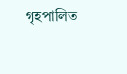গৃহপালিত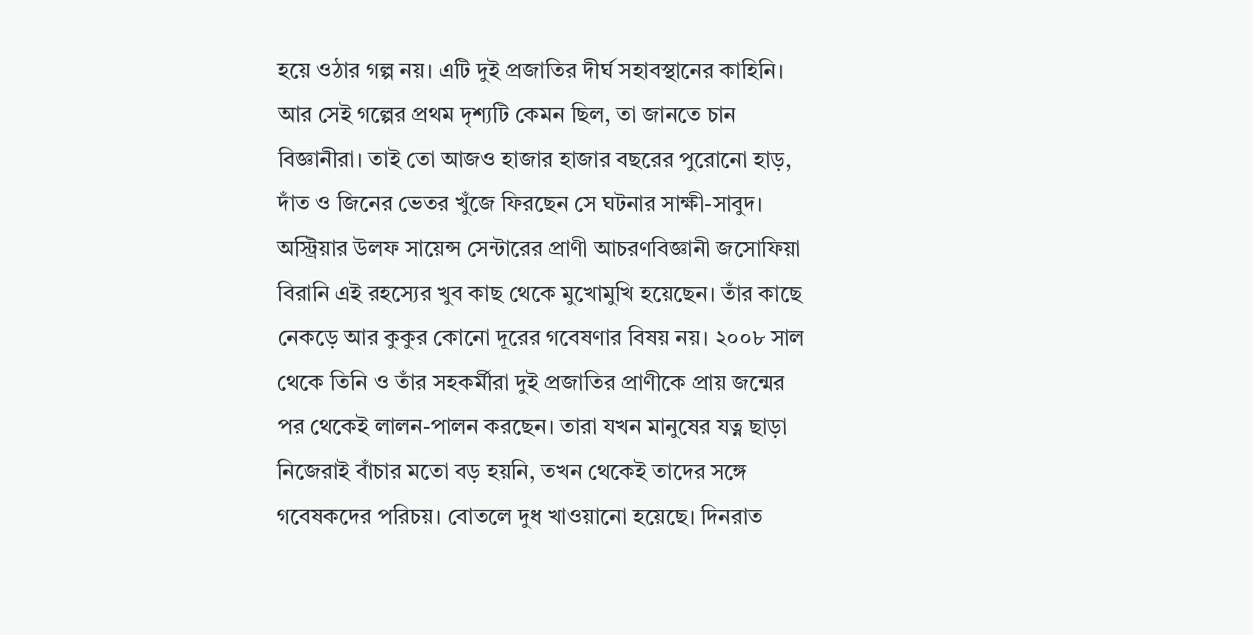হয়ে ওঠার গল্প নয়। এটি দুই প্রজাতির দীর্ঘ সহাবস্থানের কাহিনি। আর সেই গল্পের প্রথম দৃশ্যটি কেমন ছিল, তা জানতে চান বিজ্ঞানীরা। তাই তো আজও হাজার হাজার বছরের পুরোনো হাড়, দাঁত ও জিনের ভেতর খুঁজে ফিরছেন সে ঘটনার সাক্ষী-সাবুদ।
অস্ট্রিয়ার উলফ সায়েন্স সেন্টারের প্রাণী আচরণবিজ্ঞানী জসোফিয়া বিরানি এই রহস্যের খুব কাছ থেকে মুখোমুখি হয়েছেন। তাঁর কাছে নেকড়ে আর কুকুর কোনো দূরের গবেষণার বিষয় নয়। ২০০৮ সাল থেকে তিনি ও তাঁর সহকর্মীরা দুই প্রজাতির প্রাণীকে প্রায় জন্মের পর থেকেই লালন-পালন করছেন। তারা যখন মানুষের যত্ন ছাড়া নিজেরাই বাঁচার মতো বড় হয়নি, তখন থেকেই তাদের সঙ্গে গবেষকদের পরিচয়। বোতলে দুধ খাওয়ানো হয়েছে। দিনরাত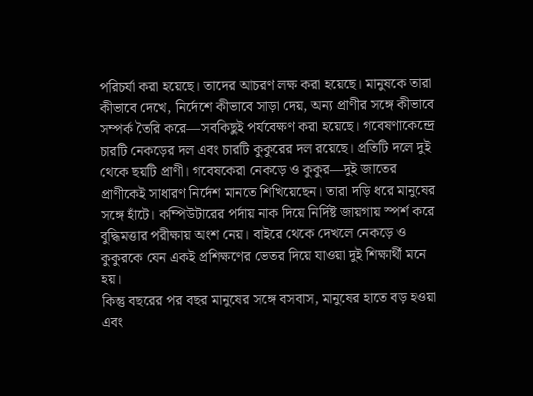পরিচর্যা করা হয়েছে। তাদের আচরণ লক্ষ করা হয়েছে। মানুষকে তারা কীভাবে দেখে, নির্দেশে কীভাবে সাড়া দেয়, অন্য প্রাণীর সঙ্গে কীভাবে সম্পর্ক তৈরি করে—সবকিছুই পর্যবেক্ষণ করা হয়েছে। গবেষণাকেন্দ্রে চারটি নেকড়ের দল এবং চারটি কুকুরের দল রয়েছে। প্রতিটি দলে দুই থেকে ছয়টি প্রাণী। গবেষকেরা নেকড়ে ও কুকুর—দুই জাতের প্রাণীকেই সাধারণ নির্দেশ মানতে শিখিয়েছেন। তারা দড়ি ধরে মানুষের সঙ্গে হাঁটে। কম্পিউটারের পর্দায় নাক দিয়ে নির্দিষ্ট জায়গায় স্পর্শ করে বুদ্ধিমত্তার পরীক্ষায় অংশ নেয়। বাইরে থেকে দেখলে নেকড়ে ও কুকুরকে যেন একই প্রশিক্ষণের ভেতর দিয়ে যাওয়া দুই শিক্ষার্থী মনে হয়।
কিন্তু বছরের পর বছর মানুষের সঙ্গে বসবাস, মানুষের হাতে বড় হওয়া এবং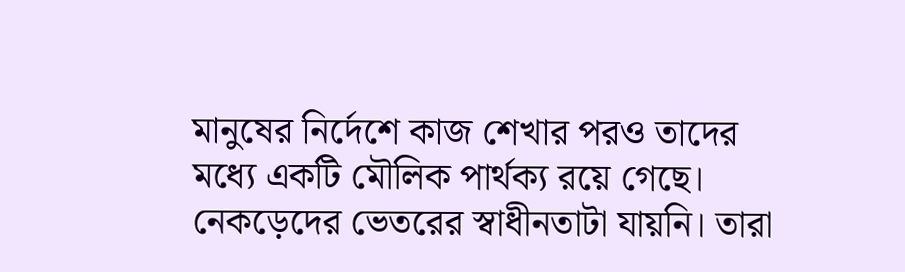মানুষের নির্দেশে কাজ শেখার পরও তাদের মধ্যে একটি মৌলিক পার্থক্য রয়ে গেছে। নেকড়েদের ভেতরের স্বাধীনতাটা যায়নি। তারা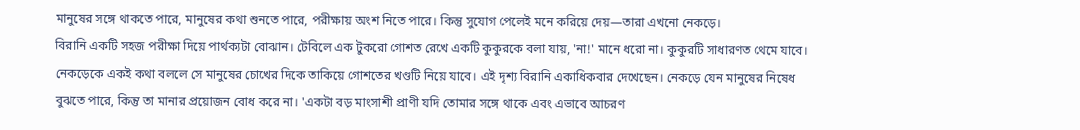মানুষের সঙ্গে থাকতে পারে, মানুষের কথা শুনতে পারে, পরীক্ষায় অংশ নিতে পারে। কিন্তু সুযোগ পেলেই মনে করিয়ে দেয়—তারা এখনো নেকড়ে।
বিরানি একটি সহজ পরীক্ষা দিয়ে পার্থক্যটা বোঝান। টেবিলে এক টুকরো গোশত রেখে একটি কুকুরকে বলা যায়, 'না!' মানে ধরো না। কুকুরটি সাধারণত থেমে যাবে। নেকড়েকে একই কথা বললে সে মানুষের চোখের দিকে তাকিয়ে গোশতের খণ্ডটি নিয়ে যাবে। এই দৃশ্য বিরানি একাধিকবার দেখেছেন। নেকড়ে যেন মানুষের নিষেধ বুঝতে পারে, কিন্তু তা মানার প্রয়োজন বোধ করে না। 'একটা বড় মাংসাশী প্রাণী যদি তোমার সঙ্গে থাকে এবং এভাবে আচরণ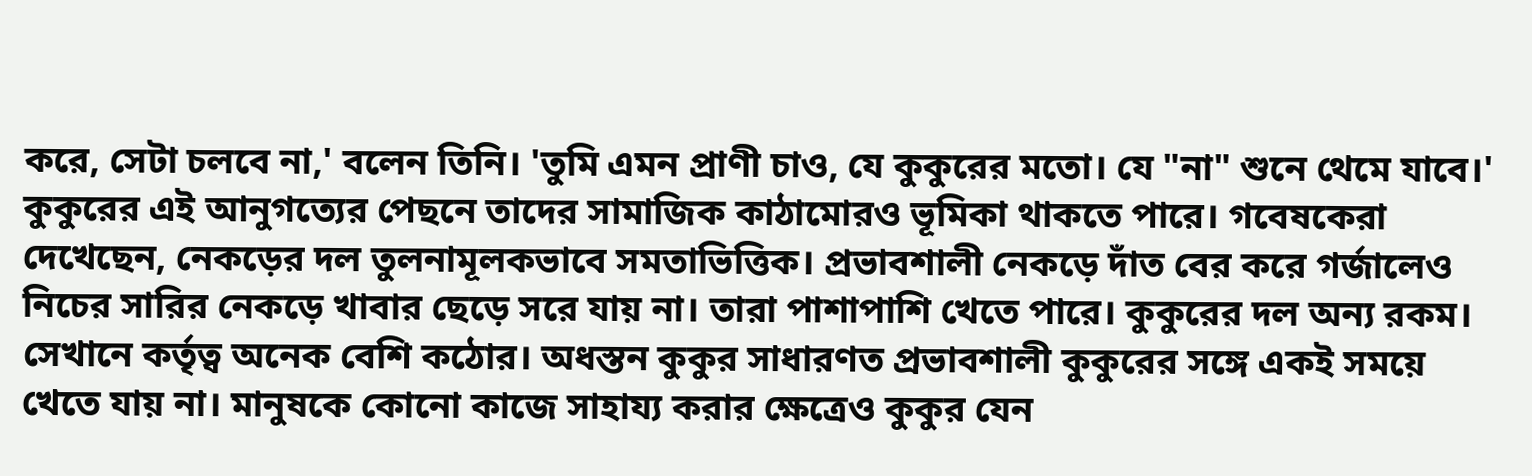করে, সেটা চলবে না,' বলেন তিনি। 'তুমি এমন প্রাণী চাও, যে কুকুরের মতো। যে "না" শুনে থেমে যাবে।'
কুকুরের এই আনুগত্যের পেছনে তাদের সামাজিক কাঠামোরও ভূমিকা থাকতে পারে। গবেষকেরা দেখেছেন, নেকড়ের দল তুলনামূলকভাবে সমতাভিত্তিক। প্রভাবশালী নেকড়ে দাঁত বের করে গর্জালেও নিচের সারির নেকড়ে খাবার ছেড়ে সরে যায় না। তারা পাশাপাশি খেতে পারে। কুকুরের দল অন্য রকম। সেখানে কর্তৃত্ব অনেক বেশি কঠোর। অধস্তন কুকুর সাধারণত প্রভাবশালী কুকুরের সঙ্গে একই সময়ে খেতে যায় না। মানুষকে কোনো কাজে সাহায্য করার ক্ষেত্রেও কুকুর যেন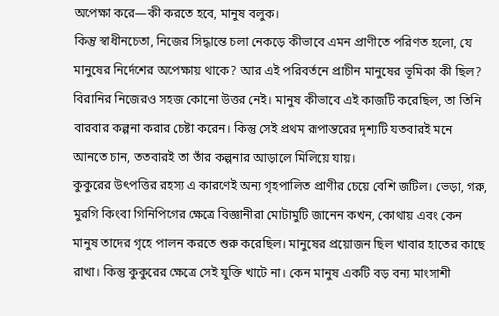অপেক্ষা করে—কী করতে হবে, মানুষ বলুক।
কিন্তু স্বাধীনচেতা, নিজের সিদ্ধান্তে চলা নেকড়ে কীভাবে এমন প্রাণীতে পরিণত হলো, যে মানুষের নির্দেশের অপেক্ষায় থাকে? আর এই পরিবর্তনে প্রাচীন মানুষের ভূমিকা কী ছিল? বিরানির নিজেরও সহজ কোনো উত্তর নেই। মানুষ কীভাবে এই কাজটি করেছিল, তা তিনি বারবার কল্পনা করার চেষ্টা করেন। কিন্তু সেই প্রথম রূপান্তরের দৃশ্যটি যতবারই মনে আনতে চান, ততবারই তা তাঁর কল্পনার আড়ালে মিলিয়ে যায়।
কুকুরের উৎপত্তির রহস্য এ কারণেই অন্য গৃহপালিত প্রাণীর চেয়ে বেশি জটিল। ভেড়া, গরু, মুরগি কিংবা গিনিপিগের ক্ষেত্রে বিজ্ঞানীরা মোটামুটি জানেন কখন, কোথায় এবং কেন মানুষ তাদের গৃহে পালন করতে শুরু করেছিল। মানুষের প্রয়োজন ছিল খাবার হাতের কাছে রাখা। কিন্তু কুকুরের ক্ষেত্রে সেই যুক্তি খাটে না। কেন মানুষ একটি বড় বন্য মাংসাশী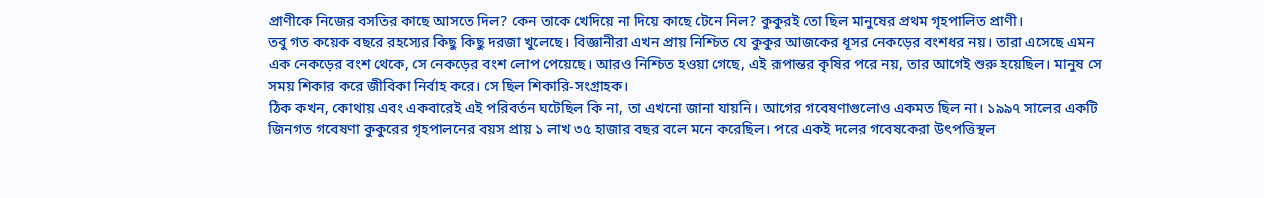প্রাণীকে নিজের বসতির কাছে আসতে দিল? কেন তাকে খেদিয়ে না দিয়ে কাছে টেনে নিল? কুকুরই তো ছিল মানুষের প্রথম গৃহপালিত প্রাণী।
তবু গত কয়েক বছরে রহস্যের কিছু কিছু দরজা খুলেছে। বিজ্ঞানীরা এখন প্রায় নিশ্চিত যে কুকুর আজকের ধূসর নেকড়ের বংশধর নয়। তারা এসেছে এমন এক নেকড়ের বংশ থেকে, সে নেকড়ের বংশ লোপ পেয়েছে। আরও নিশ্চিত হওয়া গেছে, এই রূপান্তর কৃষির পরে নয়, তার আগেই শুরু হয়েছিল। মানুষ সে সময় শিকার করে জীবিকা নির্বাহ করে। সে ছিল শিকারি-সংগ্রাহক।
ঠিক কখন, কোথায় এবং একবারেই এই পরিবর্তন ঘটেছিল কি না, তা এখনো জানা যায়নি। আগের গবেষণাগুলোও একমত ছিল না। ১৯৯৭ সালের একটি জিনগত গবেষণা কুকুরের গৃহপালনের বয়স প্রায় ১ লাখ ৩৫ হাজার বছর বলে মনে করেছিল। পরে একই দলের গবেষকেরা উৎপত্তিস্থল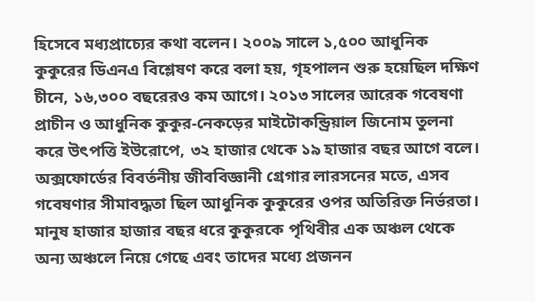হিসেবে মধ্যপ্রাচ্যের কথা বলেন। ২০০৯ সালে ১,৫০০ আধুনিক কুকুরের ডিএনএ বিশ্লেষণ করে বলা হয়, গৃহপালন শুরু হয়েছিল দক্ষিণ চীনে, ১৬,৩০০ বছরেরও কম আগে। ২০১৩ সালের আরেক গবেষণা প্রাচীন ও আধুনিক কুকুর-নেকড়ের মাইটোকন্ড্রিয়াল জিনোম তুলনা করে উৎপত্তি ইউরোপে, ৩২ হাজার থেকে ১৯ হাজার বছর আগে বলে।
অক্সফোর্ডের বিবর্তনীয় জীববিজ্ঞানী গ্রেগার লারসনের মতে, এসব গবেষণার সীমাবদ্ধতা ছিল আধুনিক কুকুরের ওপর অতিরিক্ত নির্ভরতা। মানুষ হাজার হাজার বছর ধরে কুকুরকে পৃথিবীর এক অঞ্চল থেকে অন্য অঞ্চলে নিয়ে গেছে এবং তাদের মধ্যে প্রজনন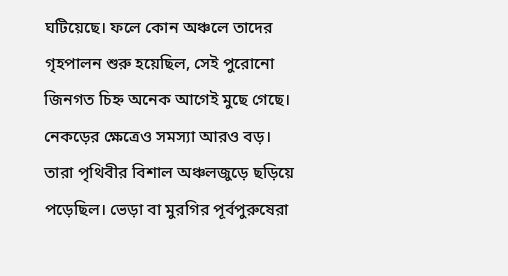ঘটিয়েছে। ফলে কোন অঞ্চলে তাদের গৃহপালন শুরু হয়েছিল, সেই পুরোনো জিনগত চিহ্ন অনেক আগেই মুছে গেছে। নেকড়ের ক্ষেত্রেও সমস্যা আরও বড়। তারা পৃথিবীর বিশাল অঞ্চলজুড়ে ছড়িয়ে পড়েছিল। ভেড়া বা মুরগির পূর্বপুরুষেরা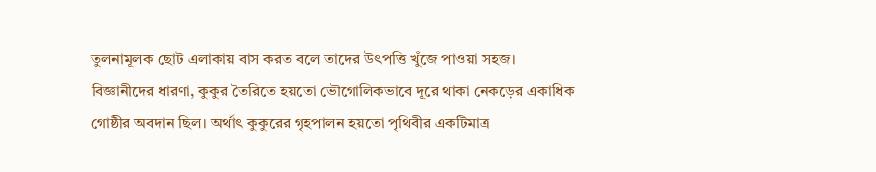তুলনামূলক ছোট এলাকায় বাস করত বলে তাদের উৎপত্তি খুঁজে পাওয়া সহজ।
বিজ্ঞানীদের ধারণা, কুকুর তৈরিতে হয়তো ভৌগোলিকভাবে দূরে থাকা নেকড়ের একাধিক গোষ্ঠীর অবদান ছিল। অর্থাৎ কুকুরের গৃহপালন হয়তো পৃথিবীর একটিমাত্র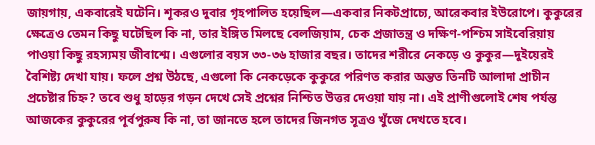জায়গায়, একবারেই ঘটেনি। শূকরও দুবার গৃহপালিত হয়েছিল—একবার নিকটপ্রাচ্যে, আরেকবার ইউরোপে। কুকুরের ক্ষেত্রেও তেমন কিছু ঘটেছিল কি না, তার ইঙ্গিত মিলছে বেলজিয়াম, চেক প্রজাতন্ত্র ও দক্ষিণ-পশ্চিম সাইবেরিয়ায় পাওয়া কিছু রহস্যময় জীবাশ্মে। এগুলোর বয়স ৩৩-৩৬ হাজার বছর। তাদের শরীরে নেকড়ে ও কুকুর—দুইয়েরই বৈশিষ্ট্য দেখা যায়। ফলে প্রশ্ন উঠছে, এগুলো কি নেকড়েকে কুকুরে পরিণত করার অন্তত তিনটি আলাদা প্রাচীন প্রচেষ্টার চিহ্ন? তবে শুধু হাড়ের গড়ন দেখে সেই প্রশ্নের নিশ্চিত উত্তর দেওয়া যায় না। এই প্রাণীগুলোই শেষ পর্যন্ত আজকের কুকুরের পূর্বপুরুষ কি না, তা জানতে হলে তাদের জিনগত সূত্রও খুঁজে দেখতে হবে।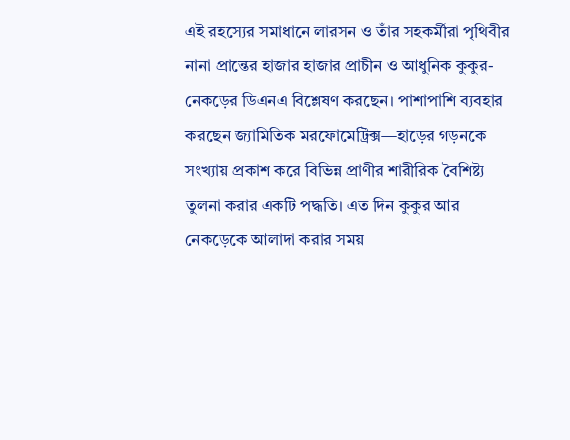এই রহস্যের সমাধানে লারসন ও তাঁর সহকর্মীরা পৃথিবীর নানা প্রান্তের হাজার হাজার প্রাচীন ও আধুনিক কুকুর-নেকড়ের ডিএনএ বিশ্লেষণ করছেন। পাশাপাশি ব্যবহার করছেন জ্যামিতিক মরফোমেট্রিক্স—হাড়ের গড়নকে সংখ্যায় প্রকাশ করে বিভিন্ন প্রাণীর শারীরিক বৈশিষ্ট্য তুলনা করার একটি পদ্ধতি। এত দিন কুকুর আর নেকড়েকে আলাদা করার সময়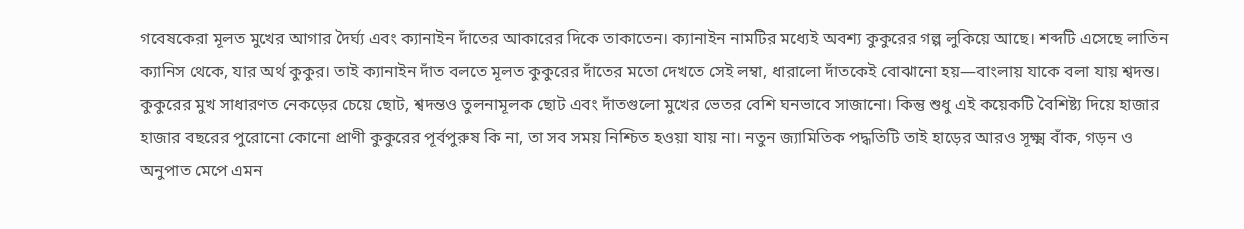গবেষকেরা মূলত মুখের আগার দৈর্ঘ্য এবং ক্যানাইন দাঁতের আকারের দিকে তাকাতেন। ক্যানাইন নামটির মধ্যেই অবশ্য কুকুরের গল্প লুকিয়ে আছে। শব্দটি এসেছে লাতিন ক্যানিস থেকে, যার অর্থ কুকুর। তাই ক্যানাইন দাঁত বলতে মূলত কুকুরের দাঁতের মতো দেখতে সেই লম্বা, ধারালো দাঁতকেই বোঝানো হয়—বাংলায় যাকে বলা যায় শ্বদন্ত। কুকুরের মুখ সাধারণত নেকড়ের চেয়ে ছোট, শ্বদন্তও তুলনামূলক ছোট এবং দাঁতগুলো মুখের ভেতর বেশি ঘনভাবে সাজানো। কিন্তু শুধু এই কয়েকটি বৈশিষ্ট্য দিয়ে হাজার হাজার বছরের পুরোনো কোনো প্রাণী কুকুরের পূর্বপুরুষ কি না, তা সব সময় নিশ্চিত হওয়া যায় না। নতুন জ্যামিতিক পদ্ধতিটি তাই হাড়ের আরও সূক্ষ্ম বাঁক, গড়ন ও অনুপাত মেপে এমন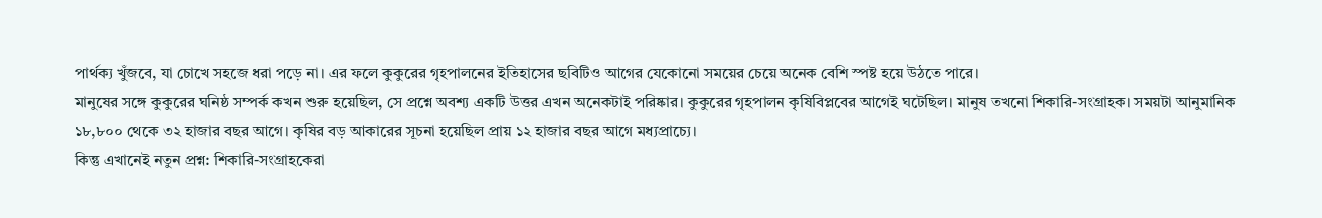পার্থক্য খুঁজবে, যা চোখে সহজে ধরা পড়ে না। এর ফলে কুকুরের গৃহপালনের ইতিহাসের ছবিটিও আগের যেকোনো সময়ের চেয়ে অনেক বেশি স্পষ্ট হয়ে উঠতে পারে।
মানুষের সঙ্গে কুকুরের ঘনিষ্ঠ সম্পর্ক কখন শুরু হয়েছিল, সে প্রশ্নে অবশ্য একটি উত্তর এখন অনেকটাই পরিষ্কার। কুকুরের গৃহপালন কৃষিবিপ্লবের আগেই ঘটেছিল। মানুষ তখনো শিকারি-সংগ্রাহক। সময়টা আনুমানিক ১৮,৮০০ থেকে ৩২ হাজার বছর আগে। কৃষির বড় আকারের সূচনা হয়েছিল প্রায় ১২ হাজার বছর আগে মধ্যপ্রাচ্যে।
কিন্তু এখানেই নতুন প্রশ্ন: শিকারি-সংগ্রাহকেরা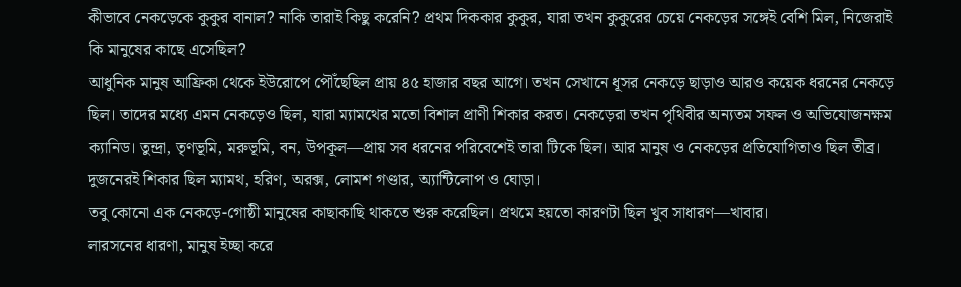কীভাবে নেকড়েকে কুকুর বানাল? নাকি তারাই কিছু করেনি? প্রথম দিককার কুকুর, যারা তখন কুকুরের চেয়ে নেকড়ের সঙ্গেই বেশি মিল, নিজেরাই কি মানুষের কাছে এসেছিল?
আধুনিক মানুষ আফ্রিকা থেকে ইউরোপে পৌঁছেছিল প্রায় ৪৫ হাজার বছর আগে। তখন সেখানে ধূসর নেকড়ে ছাড়াও আরও কয়েক ধরনের নেকড়ে ছিল। তাদের মধ্যে এমন নেকড়েও ছিল, যারা ম্যামথের মতো বিশাল প্রাণী শিকার করত। নেকড়েরা তখন পৃথিবীর অন্যতম সফল ও অভিযোজনক্ষম ক্যানিড। তুন্দ্রা, তৃণভূমি, মরুভূমি, বন, উপকূল—প্রায় সব ধরনের পরিবেশেই তারা টিকে ছিল। আর মানুষ ও নেকড়ের প্রতিযোগিতাও ছিল তীব্র। দুজনেরই শিকার ছিল ম্যামথ, হরিণ, অরক্স, লোমশ গণ্ডার, অ্যান্টিলোপ ও ঘোড়া।
তবু কোনো এক নেকড়ে-গোষ্ঠী মানুষের কাছাকাছি থাকতে শুরু করেছিল। প্রথমে হয়তো কারণটা ছিল খুব সাধারণ—খাবার।
লারসনের ধারণা, মানুষ ইচ্ছা করে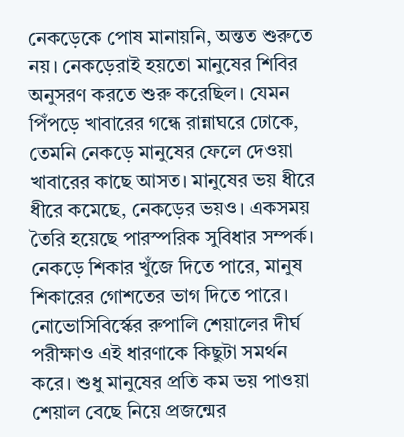নেকড়েকে পোষ মানায়নি, অন্তত শুরুতে নয়। নেকড়েরাই হয়তো মানুষের শিবির অনুসরণ করতে শুরু করেছিল। যেমন পিঁপড়ে খাবারের গন্ধে রান্নাঘরে ঢোকে, তেমনি নেকড়ে মানুষের ফেলে দেওয়া খাবারের কাছে আসত। মানুষের ভয় ধীরে ধীরে কমেছে, নেকড়ের ভয়ও। একসময় তৈরি হয়েছে পারস্পরিক সুবিধার সম্পর্ক। নেকড়ে শিকার খুঁজে দিতে পারে, মানুষ শিকারের গোশতের ভাগ দিতে পারে।
নোভোসিবির্স্কের রুপালি শেয়ালের দীর্ঘ পরীক্ষাও এই ধারণাকে কিছুটা সমর্থন করে। শুধু মানুষের প্রতি কম ভয় পাওয়া শেয়াল বেছে নিয়ে প্রজন্মের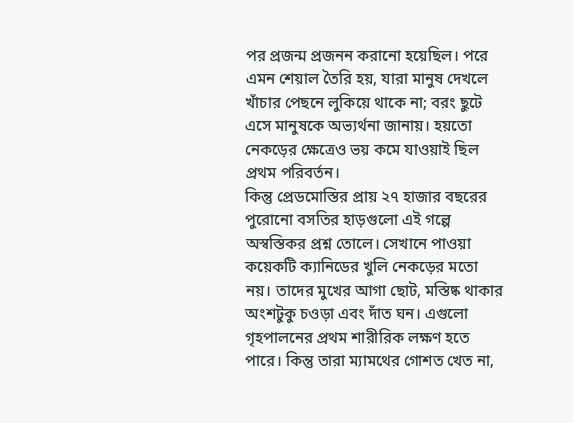পর প্রজন্ম প্রজনন করানো হয়েছিল। পরে এমন শেয়াল তৈরি হয়, যারা মানুষ দেখলে খাঁচার পেছনে লুকিয়ে থাকে না; বরং ছুটে এসে মানুষকে অভ্যর্থনা জানায়। হয়তো নেকড়ের ক্ষেত্রেও ভয় কমে যাওয়াই ছিল প্রথম পরিবর্তন।
কিন্তু প্রেডমোস্তির প্রায় ২৭ হাজার বছরের পুরোনো বসতির হাড়গুলো এই গল্পে অস্বস্তিকর প্রশ্ন তোলে। সেখানে পাওয়া কয়েকটি ক্যানিডের খুলি নেকড়ের মতো নয়। তাদের মুখের আগা ছোট, মস্তিষ্ক থাকার অংশটুকু চওড়া এবং দাঁত ঘন। এগুলো গৃহপালনের প্রথম শারীরিক লক্ষণ হতে পারে। কিন্তু তারা ম্যামথের গোশত খেত না,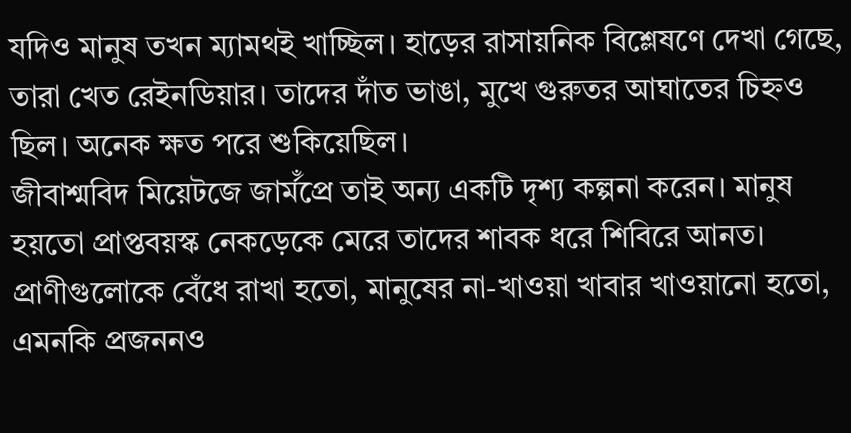যদিও মানুষ তখন ম্যামথই খাচ্ছিল। হাড়ের রাসায়নিক বিশ্লেষণে দেখা গেছে, তারা খেত রেইনডিয়ার। তাদের দাঁত ভাঙা, মুখে গুরুতর আঘাতের চিহ্নও ছিল। অনেক ক্ষত পরে শুকিয়েছিল।
জীবাশ্মবিদ মিয়েটজে জার্মঁপ্রে তাই অন্য একটি দৃশ্য কল্পনা করেন। মানুষ হয়তো প্রাপ্তবয়স্ক নেকড়েকে মেরে তাদের শাবক ধরে শিবিরে আনত। প্রাণীগুলোকে বেঁধে রাখা হতো, মানুষের না-খাওয়া খাবার খাওয়ানো হতো, এমনকি প্রজননও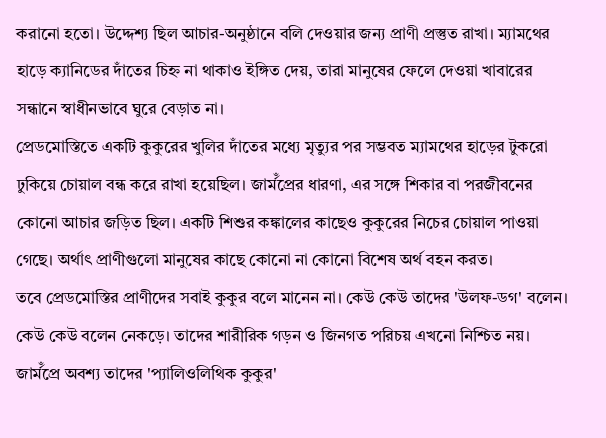করানো হতো। উদ্দেশ্য ছিল আচার-অনুষ্ঠানে বলি দেওয়ার জন্য প্রাণী প্রস্তুত রাখা। ম্যামথের হাড়ে ক্যানিডের দাঁতের চিহ্ন না থাকাও ইঙ্গিত দেয়, তারা মানুষের ফেলে দেওয়া খাবারের সন্ধানে স্বাধীনভাবে ঘুরে বেড়াত না।
প্রেডমোস্তিতে একটি কুকুরের খুলির দাঁতের মধ্যে মৃত্যুর পর সম্ভবত ম্যামথের হাড়ের টুকরো ঢুকিয়ে চোয়াল বন্ধ করে রাখা হয়েছিল। জার্মঁপ্রের ধারণা, এর সঙ্গে শিকার বা পরজীবনের কোনো আচার জড়িত ছিল। একটি শিশুর কঙ্কালের কাছেও কুকুরের নিচের চোয়াল পাওয়া গেছে। অর্থাৎ প্রাণীগুলো মানুষের কাছে কোনো না কোনো বিশেষ অর্থ বহন করত।
তবে প্রেডমোস্তির প্রাণীদের সবাই কুকুর বলে মানেন না। কেউ কেউ তাদের 'উলফ-ডগ' বলেন। কেউ কেউ বলেন নেকড়ে। তাদের শারীরিক গড়ন ও জিনগত পরিচয় এখনো নিশ্চিত নয়। জার্মঁপ্রে অবশ্য তাদের 'প্যালিওলিথিক কুকুর'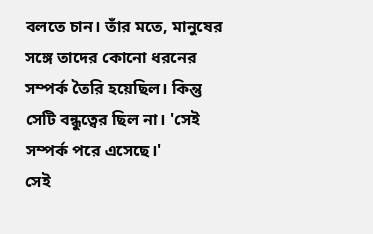বলতে চান। তাঁর মতে, মানুষের সঙ্গে তাদের কোনো ধরনের সম্পর্ক তৈরি হয়েছিল। কিন্তু সেটি বন্ধুত্বের ছিল না। 'সেই সম্পর্ক পরে এসেছে।'
সেই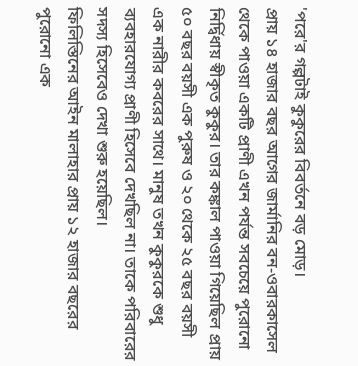'পরে'র গল্পটাই কুকুরের বিবর্তনে বড় মোড়।
প্রায় ১৪ হাজার বছর আগের জার্মানির বন-ওবারকাসেল থেকে পাওয়া একটি প্রাণী এখন পর্যন্ত সবচেয়ে পুরোনো নির্দ্বিধায় স্বীকৃত কুকুর। তার কঙ্কাল পাওয়া গিয়েছিল প্রায় ৫০ বছর বয়সী এক পুরুষ ও ২০ থেকে ২৫ বছর বয়সী এক নারীর কবরের সাথে। মানুষ তখন কুকুরকে শুধু ব্যবহারযোগ্য প্রাণী হিসেবে দেখছিল না। তাকে পরিবারের সদস্য হিসেবেও দেখা শুরু হয়েছিল।
ফিলিস্তিনের আইন মালাহার প্রায় ১২ হাজার বছরের পুরোনো এক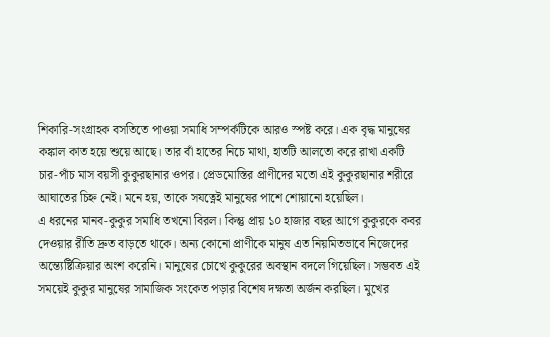শিকারি-সংগ্রাহক বসতিতে পাওয়া সমাধি সম্পর্কটিকে আরও স্পষ্ট করে। এক বৃদ্ধ মানুষের কঙ্কাল কাত হয়ে শুয়ে আছে। তার বাঁ হাতের নিচে মাথা, হাতটি আলতো করে রাখা একটি চার-পাঁচ মাস বয়সী কুকুরছানার ওপর। প্রেডমোস্তির প্রাণীদের মতো এই কুকুরছানার শরীরে আঘাতের চিহ্ন নেই। মনে হয়, তাকে সযত্নেই মানুষের পাশে শোয়ানো হয়েছিল।
এ ধরনের মানব-কুকুর সমাধি তখনো বিরল। কিন্তু প্রায় ১০ হাজার বছর আগে কুকুরকে কবর দেওয়ার রীতি দ্রুত বাড়তে থাকে। অন্য কোনো প্রাণীকে মানুষ এত নিয়মিতভাবে নিজেদের অন্ত্যেষ্টিক্রিয়ার অংশ করেনি। মানুষের চোখে কুকুরের অবস্থান বদলে গিয়েছিল। সম্ভবত এই সময়েই কুকুর মানুষের সামাজিক সংকেত পড়ার বিশেষ দক্ষতা অর্জন করছিল। মুখের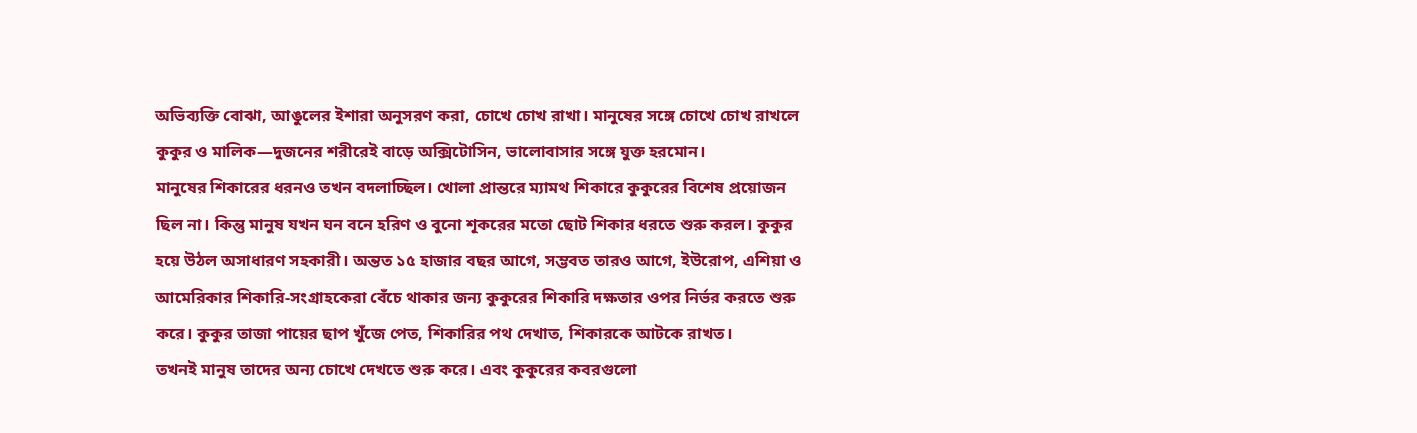অভিব্যক্তি বোঝা, আঙুলের ইশারা অনুসরণ করা, চোখে চোখ রাখা। মানুষের সঙ্গে চোখে চোখ রাখলে কুকুর ও মালিক—দুজনের শরীরেই বাড়ে অক্সিটোসিন, ভালোবাসার সঙ্গে যুক্ত হরমোন।
মানুষের শিকারের ধরনও তখন বদলাচ্ছিল। খোলা প্রান্তরে ম্যামথ শিকারে কুকুরের বিশেষ প্রয়োজন ছিল না। কিন্তু মানুষ যখন ঘন বনে হরিণ ও বুনো শূকরের মতো ছোট শিকার ধরতে শুরু করল। কুকুর হয়ে উঠল অসাধারণ সহকারী। অন্তত ১৫ হাজার বছর আগে, সম্ভবত তারও আগে, ইউরোপ, এশিয়া ও আমেরিকার শিকারি-সংগ্রাহকেরা বেঁচে থাকার জন্য কুকুরের শিকারি দক্ষতার ওপর নির্ভর করতে শুরু করে। কুকুর তাজা পায়ের ছাপ খুঁজে পেত, শিকারির পথ দেখাত, শিকারকে আটকে রাখত।
তখনই মানুষ তাদের অন্য চোখে দেখতে শুরু করে। এবং কুকুরের কবরগুলো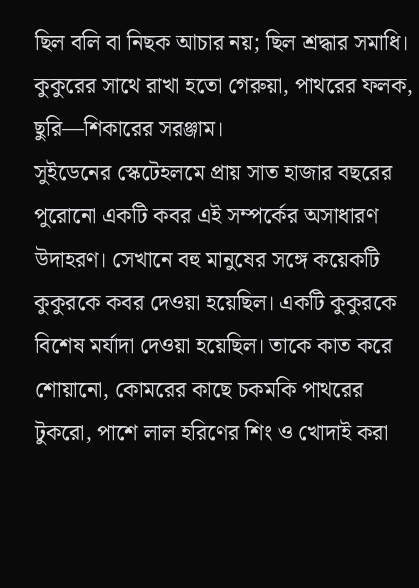ছিল বলি বা নিছক আচার নয়; ছিল শ্রদ্ধার সমাধি। কুকুরের সাথে রাখা হতো গেরুয়া, পাথরের ফলক, ছুরি—শিকারের সরঞ্জাম।
সুইডেনের স্কেটেহলমে প্রায় সাত হাজার বছরের পুরোনো একটি কবর এই সম্পর্কের অসাধারণ উদাহরণ। সেখানে বহু মানুষের সঙ্গে কয়েকটি কুকুরকে কবর দেওয়া হয়েছিল। একটি কুকুরকে বিশেষ মর্যাদা দেওয়া হয়েছিল। তাকে কাত করে শোয়ানো, কোমরের কাছে চকমকি পাথরের টুকরো, পাশে লাল হরিণের শিং ও খোদাই করা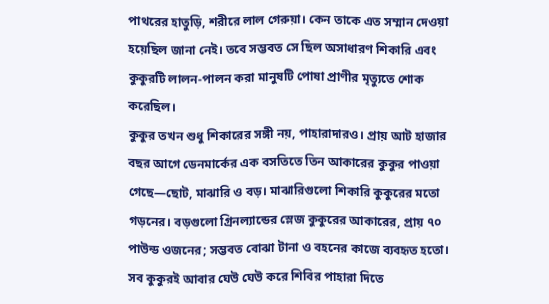পাথরের হাতুড়ি, শরীরে লাল গেরুয়া। কেন তাকে এত সম্মান দেওয়া হয়েছিল জানা নেই। তবে সম্ভবত সে ছিল অসাধারণ শিকারি এবং কুকুরটি লালন-পালন করা মানুষটি পোষা প্রাণীর মৃত্যুতে শোক করেছিল।
কুকুর তখন শুধু শিকারের সঙ্গী নয়, পাহারাদারও। প্রায় আট হাজার বছর আগে ডেনমার্কের এক বসতিতে তিন আকারের কুকুর পাওয়া গেছে—ছোট, মাঝারি ও বড়। মাঝারিগুলো শিকারি কুকুরের মতো গড়নের। বড়গুলো গ্রিনল্যান্ডের স্লেজ কুকুরের আকারের, প্রায় ৭০ পাউন্ড ওজনের; সম্ভবত বোঝা টানা ও বহনের কাজে ব্যবহৃত হতো। সব কুকুরই আবার ঘেউ ঘেউ করে শিবির পাহারা দিতে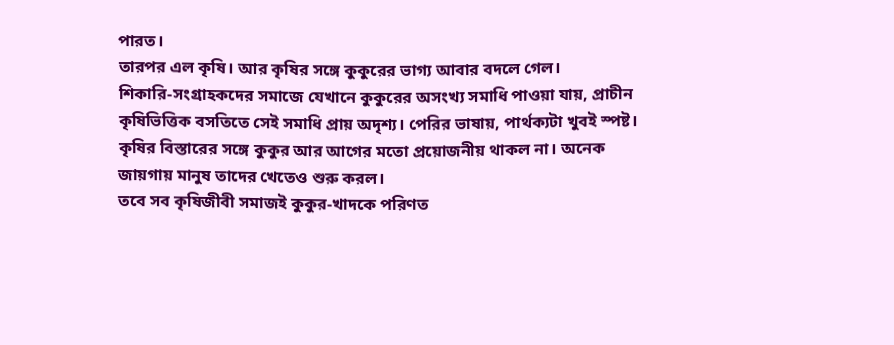পারত।
তারপর এল কৃষি। আর কৃষির সঙ্গে কুকুরের ভাগ্য আবার বদলে গেল।
শিকারি-সংগ্রাহকদের সমাজে যেখানে কুকুরের অসংখ্য সমাধি পাওয়া যায়, প্রাচীন কৃষিভিত্তিক বসতিতে সেই সমাধি প্রায় অদৃশ্য। পেরির ভাষায়, পার্থক্যটা খুবই স্পষ্ট। কৃষির বিস্তারের সঙ্গে কুকুর আর আগের মতো প্রয়োজনীয় থাকল না। অনেক জায়গায় মানুষ তাদের খেতেও শুরু করল।
তবে সব কৃষিজীবী সমাজই কুকুর-খাদকে পরিণত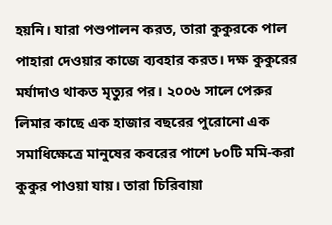হয়নি। যারা পশুপালন করত, তারা কুকুরকে পাল পাহারা দেওয়ার কাজে ব্যবহার করত। দক্ষ কুকুরের মর্যাদাও থাকত মৃত্যুর পর। ২০০৬ সালে পেরুর লিমার কাছে এক হাজার বছরের পুরোনো এক সমাধিক্ষেত্রে মানুষের কবরের পাশে ৮০টি মমি-করা কুকুর পাওয়া যায়। তারা চিরিবায়া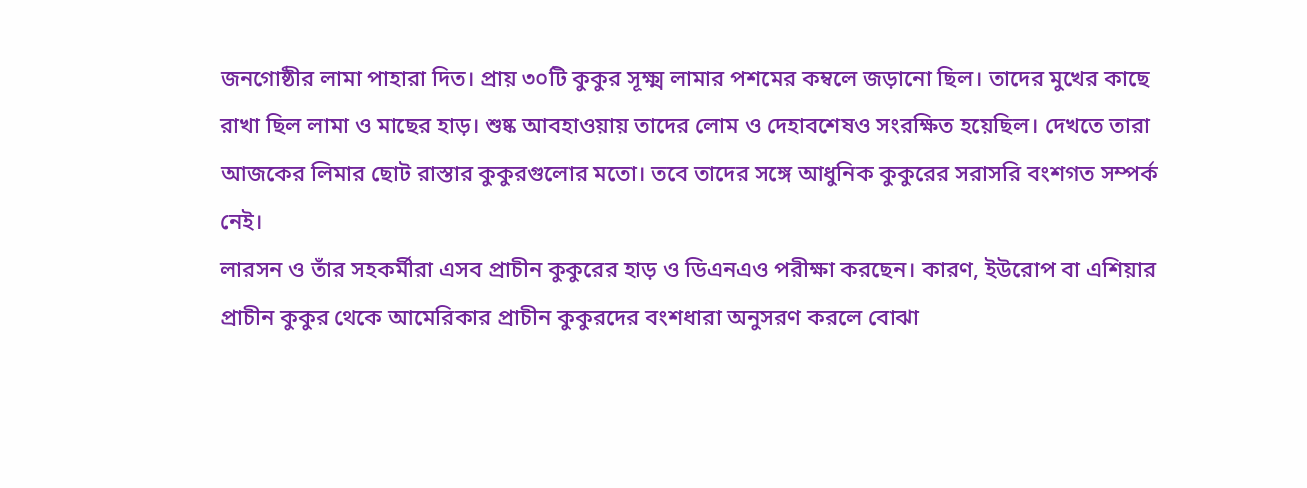জনগোষ্ঠীর লামা পাহারা দিত। প্রায় ৩০টি কুকুর সূক্ষ্ম লামার পশমের কম্বলে জড়ানো ছিল। তাদের মুখের কাছে রাখা ছিল লামা ও মাছের হাড়। শুষ্ক আবহাওয়ায় তাদের লোম ও দেহাবশেষও সংরক্ষিত হয়েছিল। দেখতে তারা আজকের লিমার ছোট রাস্তার কুকুরগুলোর মতো। তবে তাদের সঙ্গে আধুনিক কুকুরের সরাসরি বংশগত সম্পর্ক নেই।
লারসন ও তাঁর সহকর্মীরা এসব প্রাচীন কুকুরের হাড় ও ডিএনএও পরীক্ষা করছেন। কারণ, ইউরোপ বা এশিয়ার প্রাচীন কুকুর থেকে আমেরিকার প্রাচীন কুকুরদের বংশধারা অনুসরণ করলে বোঝা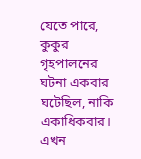যেতে পারে, কুকুর গৃহপালনের ঘটনা একবার ঘটেছিল, নাকি একাধিকবার। এখন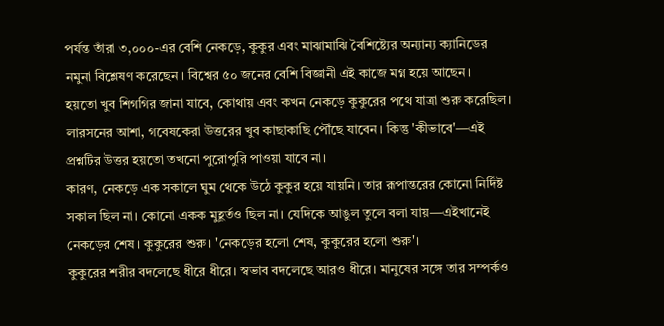পর্যন্ত তাঁরা ৩,০০০-এর বেশি নেকড়ে, কুকুর এবং মাঝামাঝি বৈশিষ্ট্যের অন্যান্য ক্যানিডের নমুনা বিশ্লেষণ করেছেন। বিশ্বের ৫০ জনের বেশি বিজ্ঞানী এই কাজে মগ্ন হয়ে আছেন।
হয়তো খুব শিগগির জানা যাবে, কোথায় এবং কখন নেকড়ে কুকুরের পথে যাত্রা শুরু করেছিল। লারসনের আশা, গবেষকেরা উত্তরের খুব কাছাকাছি পৌঁছে যাবেন। কিন্তু 'কীভাবে'—এই প্রশ্নটির উত্তর হয়তো তখনো পুরোপুরি পাওয়া যাবে না।
কারণ, নেকড়ে এক সকালে ঘুম থেকে উঠে কুকুর হয়ে যায়নি। তার রূপান্তরের কোনো নির্দিষ্ট সকাল ছিল না। কোনো একক মুহূর্তও ছিল না। যেদিকে আঙুল তুলে বলা যায়—এইখানেই নেকড়ের শেষ। কুকুরের শুরু। 'নেকড়ের হলো শেষ, কুকুরের হলো শুরু'।
কুকুরের শরীর বদলেছে ধীরে ধীরে। স্বভাব বদলেছে আরও ধীরে। মানুষের সঙ্গে তার সম্পর্কও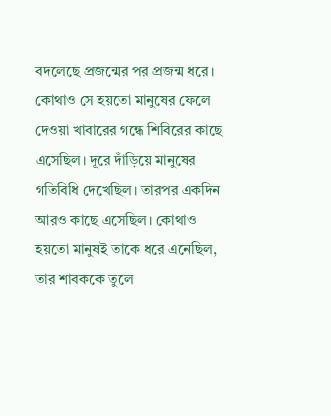বদলেছে প্রজন্মের পর প্রজন্ম ধরে। কোথাও সে হয়তো মানুষের ফেলে দেওয়া খাবারের গন্ধে শিবিরের কাছে এসেছিল। দূরে দাঁড়িয়ে মানুষের গতিবিধি দেখেছিল। তারপর একদিন আরও কাছে এসেছিল। কোথাও হয়তো মানুষই তাকে ধরে এনেছিল, তার শাবককে তুলে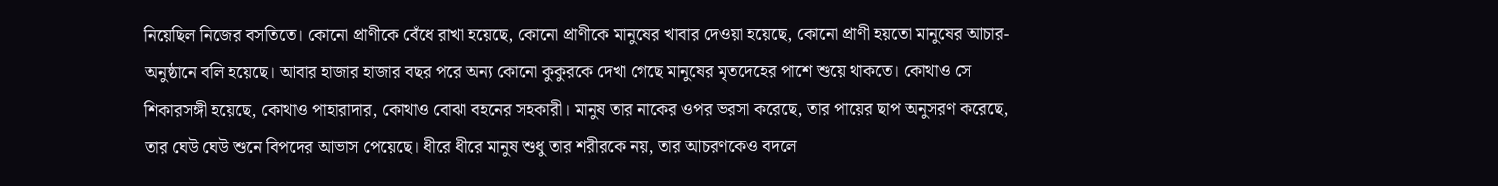নিয়েছিল নিজের বসতিতে। কোনো প্রাণীকে বেঁধে রাখা হয়েছে, কোনো প্রাণীকে মানুষের খাবার দেওয়া হয়েছে, কোনো প্রাণী হয়তো মানুষের আচার-অনুষ্ঠানে বলি হয়েছে। আবার হাজার হাজার বছর পরে অন্য কোনো কুকুরকে দেখা গেছে মানুষের মৃতদেহের পাশে শুয়ে থাকতে। কোথাও সে শিকারসঙ্গী হয়েছে, কোথাও পাহারাদার, কোথাও বোঝা বহনের সহকারী। মানুষ তার নাকের ওপর ভরসা করেছে, তার পায়ের ছাপ অনুসরণ করেছে, তার ঘেউ ঘেউ শুনে বিপদের আভাস পেয়েছে। ধীরে ধীরে মানুষ শুধু তার শরীরকে নয়, তার আচরণকেও বদলে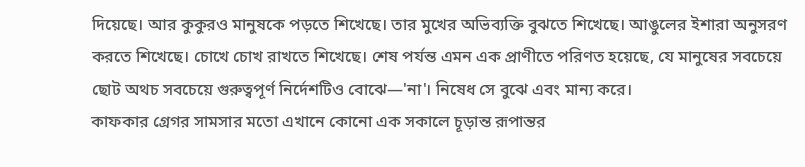দিয়েছে। আর কুকুরও মানুষকে পড়তে শিখেছে। তার মুখের অভিব্যক্তি বুঝতে শিখেছে। আঙুলের ইশারা অনুসরণ করতে শিখেছে। চোখে চোখ রাখতে শিখেছে। শেষ পর্যন্ত এমন এক প্রাণীতে পরিণত হয়েছে, যে মানুষের সবচেয়ে ছোট অথচ সবচেয়ে গুরুত্বপূর্ণ নির্দেশটিও বোঝে—'না'। নিষেধ সে বুঝে এবং মান্য করে।
কাফকার গ্রেগর সামসার মতো এখানে কোনো এক সকালে চূড়ান্ত রূপান্তর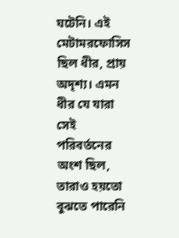ঘটেনি। এই মেটামরফোসিস ছিল ধীর, প্রায় অদৃশ্য। এমন ধীর যে যারা সেই পরিবর্তনের অংশ ছিল, তারাও হয়তো বুঝতে পারেনি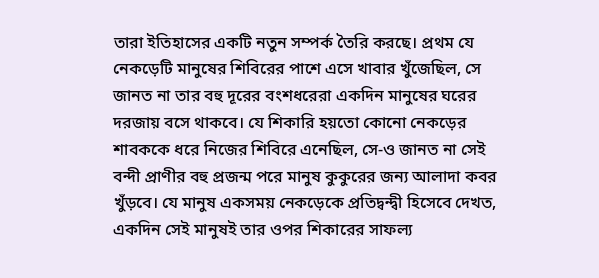তারা ইতিহাসের একটি নতুন সম্পর্ক তৈরি করছে। প্রথম যে নেকড়েটি মানুষের শিবিরের পাশে এসে খাবার খুঁজেছিল, সে জানত না তার বহু দূরের বংশধরেরা একদিন মানুষের ঘরের দরজায় বসে থাকবে। যে শিকারি হয়তো কোনো নেকড়ের শাবককে ধরে নিজের শিবিরে এনেছিল, সে-ও জানত না সেই বন্দী প্রাণীর বহু প্রজন্ম পরে মানুষ কুকুরের জন্য আলাদা কবর খুঁড়বে। যে মানুষ একসময় নেকড়েকে প্রতিদ্বন্দ্বী হিসেবে দেখত, একদিন সেই মানুষই তার ওপর শিকারের সাফল্য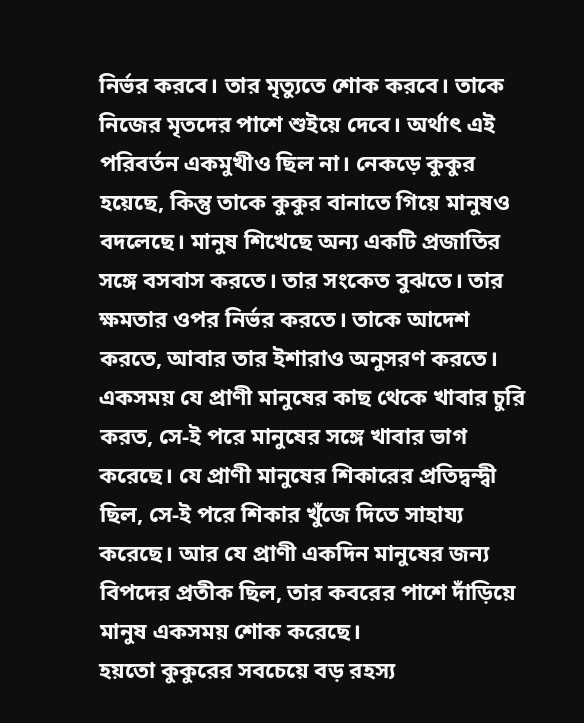নির্ভর করবে। তার মৃত্যুতে শোক করবে। তাকে নিজের মৃতদের পাশে শুইয়ে দেবে। অর্থাৎ এই পরিবর্তন একমুখীও ছিল না। নেকড়ে কুকুর হয়েছে, কিন্তু তাকে কুকুর বানাতে গিয়ে মানুষও বদলেছে। মানুষ শিখেছে অন্য একটি প্রজাতির সঙ্গে বসবাস করতে। তার সংকেত বুঝতে। তার ক্ষমতার ওপর নির্ভর করতে। তাকে আদেশ করতে, আবার তার ইশারাও অনুসরণ করতে। একসময় যে প্রাণী মানুষের কাছ থেকে খাবার চুরি করত, সে-ই পরে মানুষের সঙ্গে খাবার ভাগ করেছে। যে প্রাণী মানুষের শিকারের প্রতিদ্বন্দ্বী ছিল, সে-ই পরে শিকার খুঁজে দিতে সাহায্য করেছে। আর যে প্রাণী একদিন মানুষের জন্য বিপদের প্রতীক ছিল, তার কবরের পাশে দাঁড়িয়ে মানুষ একসময় শোক করেছে।
হয়তো কুকুরের সবচেয়ে বড় রহস্য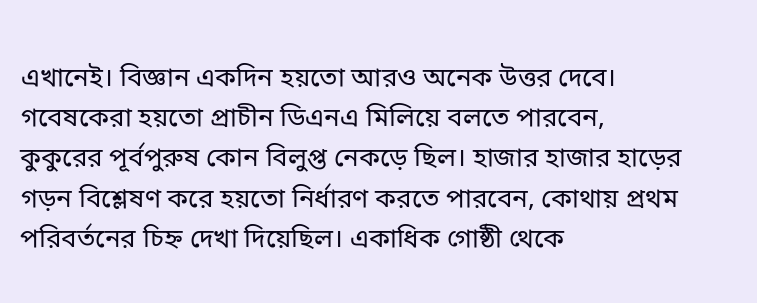এখানেই। বিজ্ঞান একদিন হয়তো আরও অনেক উত্তর দেবে। গবেষকেরা হয়তো প্রাচীন ডিএনএ মিলিয়ে বলতে পারবেন, কুকুরের পূর্বপুরুষ কোন বিলুপ্ত নেকড়ে ছিল। হাজার হাজার হাড়ের গড়ন বিশ্লেষণ করে হয়তো নির্ধারণ করতে পারবেন, কোথায় প্রথম পরিবর্তনের চিহ্ন দেখা দিয়েছিল। একাধিক গোষ্ঠী থেকে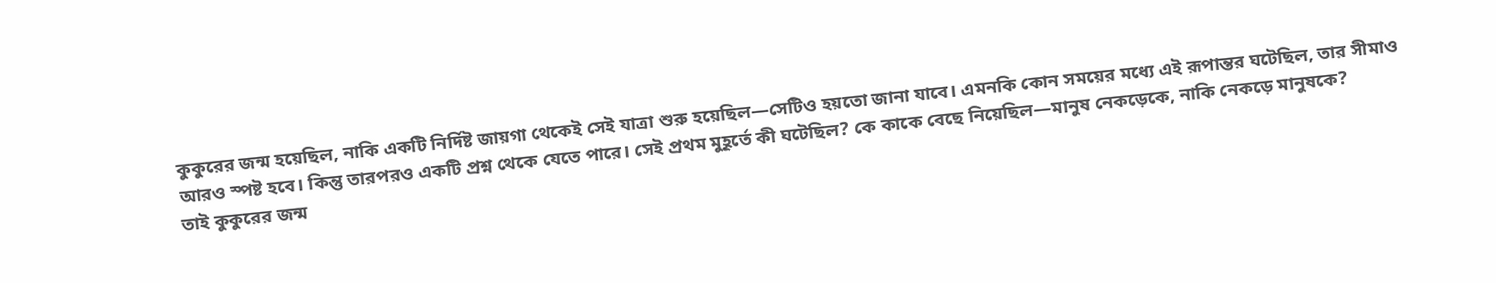কুকুরের জন্ম হয়েছিল, নাকি একটি নির্দিষ্ট জায়গা থেকেই সেই যাত্রা শুরু হয়েছিল—সেটিও হয়তো জানা যাবে। এমনকি কোন সময়ের মধ্যে এই রূপান্তর ঘটেছিল, তার সীমাও আরও স্পষ্ট হবে। কিন্তু তারপরও একটি প্রশ্ন থেকে যেতে পারে। সেই প্রথম মুহূর্তে কী ঘটেছিল? কে কাকে বেছে নিয়েছিল—মানুষ নেকড়েকে, নাকি নেকড়ে মানুষকে?
তাই কুকুরের জন্ম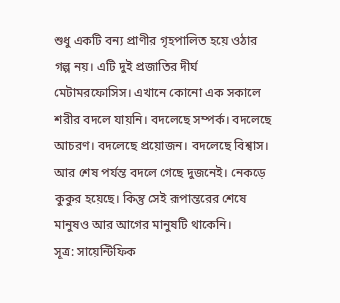শুধু একটি বন্য প্রাণীর গৃহপালিত হয়ে ওঠার গল্প নয়। এটি দুই প্রজাতির দীর্ঘ মেটামরফোসিস। এখানে কোনো এক সকালে শরীর বদলে যায়নি। বদলেছে সম্পর্ক। বদলেছে আচরণ। বদলেছে প্রয়োজন। বদলেছে বিশ্বাস। আর শেষ পর্যন্ত বদলে গেছে দুজনেই। নেকড়ে কুকুর হয়েছে। কিন্তু সেই রূপান্তরের শেষে মানুষও আর আগের মানুষটি থাকেনি।
সূত্র: সায়েন্টিফিক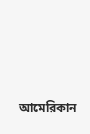আমেরিকান